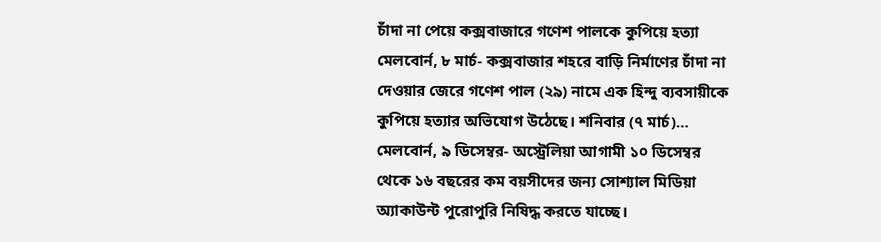চাঁদা না পেয়ে কক্সবাজারে গণেশ পালকে কুপিয়ে হত্যা
মেলবোর্ন, ৮ মার্চ- কক্সবাজার শহরে বাড়ি নির্মাণের চাঁদা না দেওয়ার জেরে গণেশ পাল (২৯) নামে এক হিন্দু ব্যবসায়ীকে কুপিয়ে হত্যার অভিযোগ উঠেছে। শনিবার (৭ মার্চ)…
মেলবোর্ন, ৯ ডিসেম্বর- অস্ট্রেলিয়া আগামী ১০ ডিসেম্বর থেকে ১৬ বছরের কম বয়সীদের জন্য সোশ্যাল মিডিয়া অ্যাকাউন্ট পুরোপুরি নিষিদ্ধ করতে যাচ্ছে।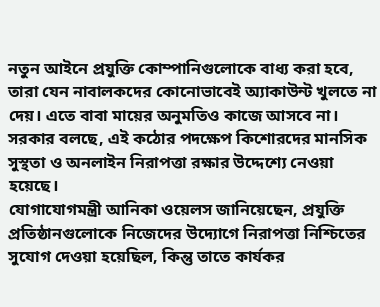নতুন আইনে প্রযুক্তি কোম্পানিগুলোকে বাধ্য করা হবে, তারা যেন নাবালকদের কোনোভাবেই অ্যাকাউন্ট খুলতে না দেয়। এতে বাবা মায়ের অনুমতিও কাজে আসবে না। সরকার বলছে, এই কঠোর পদক্ষেপ কিশোরদের মানসিক সুস্থতা ও অনলাইন নিরাপত্তা রক্ষার উদ্দেশ্যে নেওয়া হয়েছে।
যোগাযোগমন্ত্রী আনিকা ওয়েলস জানিয়েছেন, প্রযুক্তি প্রতিষ্ঠানগুলোকে নিজেদের উদ্যোগে নিরাপত্তা নিশ্চিতের সুযোগ দেওয়া হয়েছিল, কিন্তু তাতে কার্যকর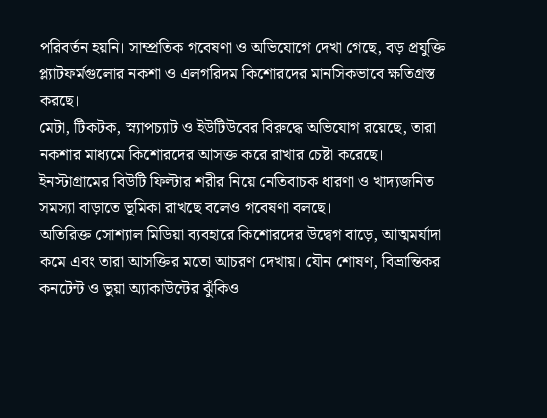পরিবর্তন হয়নি। সাম্প্রতিক গবেষণা ও অভিযোগে দেখা গেছে, বড় প্রযুক্তি প্ল্যাটফর্মগুলোর নকশা ও এলগরিদম কিশোরদের মানসিকভাবে ক্ষতিগ্রস্ত করছে।
মেটা, টিকটক, স্ন্যাপচ্যাট ও ইউটিউবের বিরুদ্ধে অভিযোগ রয়েছে, তারা নকশার মাধ্যমে কিশোরদের আসক্ত করে রাখার চেষ্টা করেছে। ইনস্টাগ্রামের বিউটি ফিল্টার শরীর নিয়ে নেতিবাচক ধারণা ও খাদ্যজনিত সমস্যা বাড়াতে ভূমিকা রাখছে বলেও গবেষণা বলছে।
অতিরিক্ত সোশ্যাল মিডিয়া ব্যবহারে কিশোরদের উদ্বেগ বাড়ে, আত্মমর্যাদা কমে এবং তারা আসক্তির মতো আচরণ দেখায়। যৌন শোষণ, বিভ্রান্তিকর কনটেন্ট ও ভুয়া অ্যাকাউন্টের ঝুঁকিও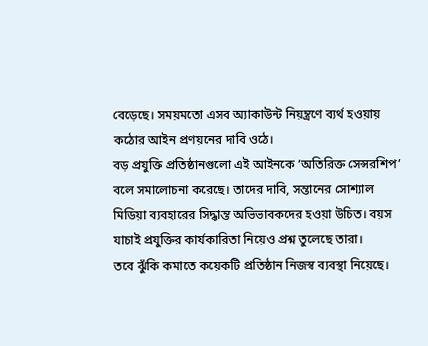বেড়েছে। সময়মতো এসব অ্যাকাউন্ট নিয়ন্ত্রণে ব্যর্থ হওয়ায় কঠোর আইন প্রণয়নের দাবি ওঠে।
বড় প্রযুক্তি প্রতিষ্ঠানগুলো এই আইনকে ‘অতিরিক্ত সেন্সরশিপ’ বলে সমালোচনা করেছে। তাদের দাবি, সন্তানের সোশ্যাল মিডিয়া ব্যবহারের সিদ্ধান্ত অভিভাবকদের হওয়া উচিত। বয়স যাচাই প্রযুক্তির কার্যকারিতা নিয়েও প্রশ্ন তুলেছে তারা।
তবে ঝুঁকি কমাতে কয়েকটি প্রতিষ্ঠান নিজস্ব ব্যবস্থা নিয়েছে।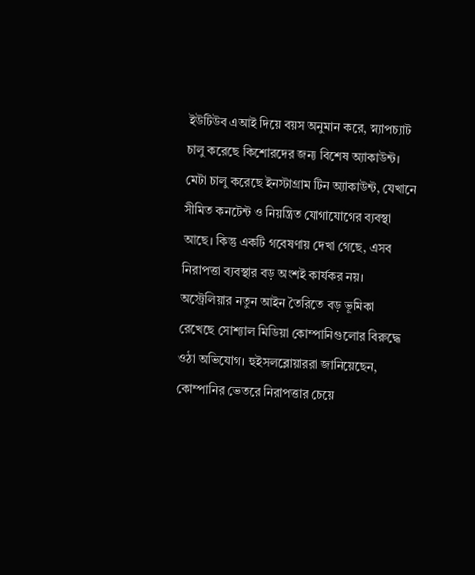ইউটিউব এআই দিয়ে বয়স অনুমান করে, স্ন্যাপচ্যাট চালু করেছে কিশোরদের জন্য বিশেষ অ্যাকাউন্ট। মেটা চালু করেছে ইনস্টাগ্রাম টিন অ্যাকাউন্ট, যেখানে সীমিত কনটেন্ট ও নিয়ন্ত্রিত যোগাযোগের ব্যবস্থা আছে। কিন্তু একটি গবেষণায় দেখা গেছে, এসব নিরাপত্তা ব্যবস্থার বড় অংশই কার্যকর নয়।
অস্ট্রেলিয়ার নতুন আইন তৈরিতে বড় ভূমিকা রেখেছে সোশ্যাল মিডিয়া কোম্পানিগুলোর বিরুদ্ধে ওঠা অভিযোগ। হুইসলব্লোয়াররা জানিয়েছেন, কোম্পানির ভেতরে নিরাপত্তার চেয়ে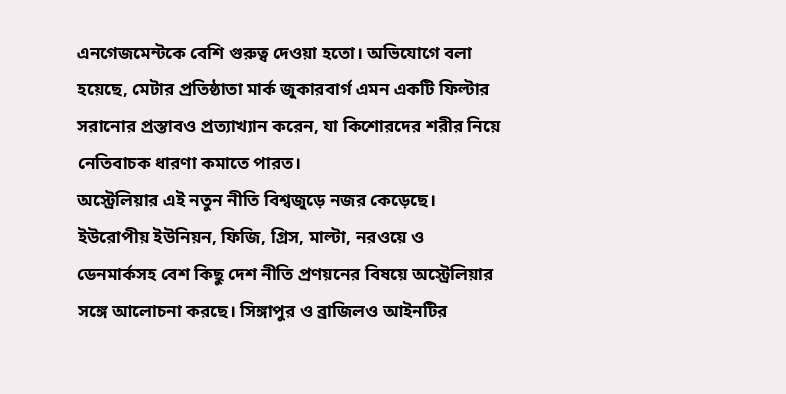এনগেজমেন্টকে বেশি গুরুত্ব দেওয়া হতো। অভিযোগে বলা হয়েছে, মেটার প্রতিষ্ঠাতা মার্ক জুকারবার্গ এমন একটি ফিল্টার সরানোর প্রস্তাবও প্রত্যাখ্যান করেন, যা কিশোরদের শরীর নিয়ে নেতিবাচক ধারণা কমাতে পারত।
অস্ট্রেলিয়ার এই নতুন নীতি বিশ্বজুড়ে নজর কেড়েছে। ইউরোপীয় ইউনিয়ন, ফিজি, গ্রিস, মাল্টা, নরওয়ে ও ডেনমার্কসহ বেশ কিছু দেশ নীতি প্রণয়নের বিষয়ে অস্ট্রেলিয়ার সঙ্গে আলোচনা করছে। সিঙ্গাপুর ও ব্রাজিলও আইনটির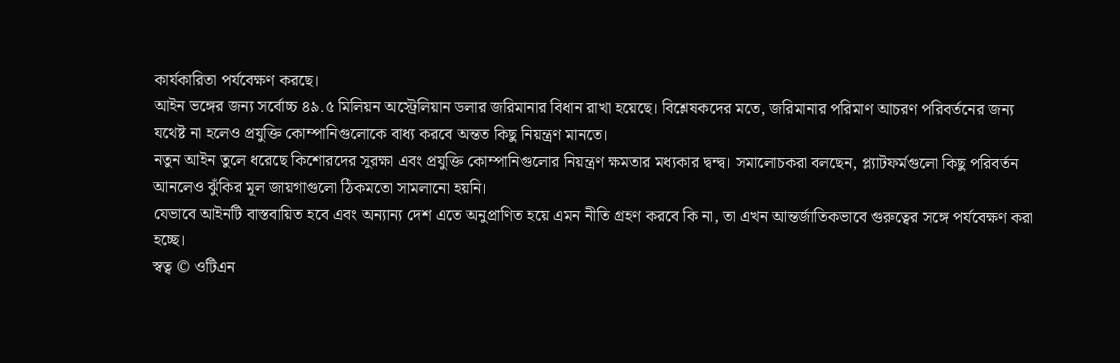কার্যকারিতা পর্যবেক্ষণ করছে।
আইন ভঙ্গের জন্য সর্বোচ্চ ৪৯.৫ মিলিয়ন অস্ট্রেলিয়ান ডলার জরিমানার বিধান রাখা হয়েছে। বিশ্লেষকদের মতে, জরিমানার পরিমাণ আচরণ পরিবর্তনের জন্য যথেষ্ট না হলেও প্রযুক্তি কোম্পানিগুলোকে বাধ্য করবে অন্তত কিছু নিয়ন্ত্রণ মানতে।
নতুন আইন তুলে ধরেছে কিশোরদের সুরক্ষা এবং প্রযুক্তি কোম্পানিগুলোর নিয়ন্ত্রণ ক্ষমতার মধ্যকার দ্বন্দ্ব। সমালোচকরা বলছেন, প্ল্যাটফর্মগুলো কিছু পরিবর্তন আনলেও ঝুঁকির মূল জায়গাগুলো ঠিকমতো সামলানো হয়নি।
যেভাবে আইনটি বাস্তবায়িত হবে এবং অন্যান্য দেশ এতে অনুপ্রাণিত হয়ে এমন নীতি গ্রহণ করবে কি না, তা এখন আন্তর্জাতিকভাবে গুরুত্বের সঙ্গে পর্যবেক্ষণ করা হচ্ছে।
স্বত্ব © ওটিএন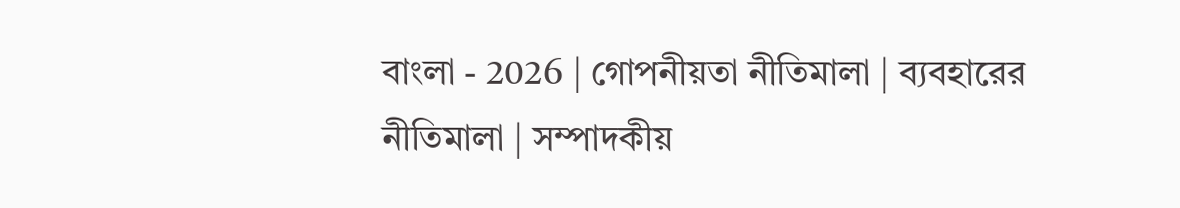বাংলা - 2026 | গোপনীয়তা নীতিমালা | ব্যবহারের নীতিমালা | সম্পাদকীয়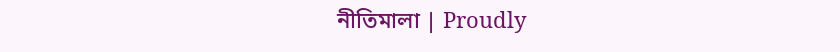নীতিমালা | Proudly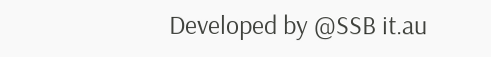Developed by @SSB it.au